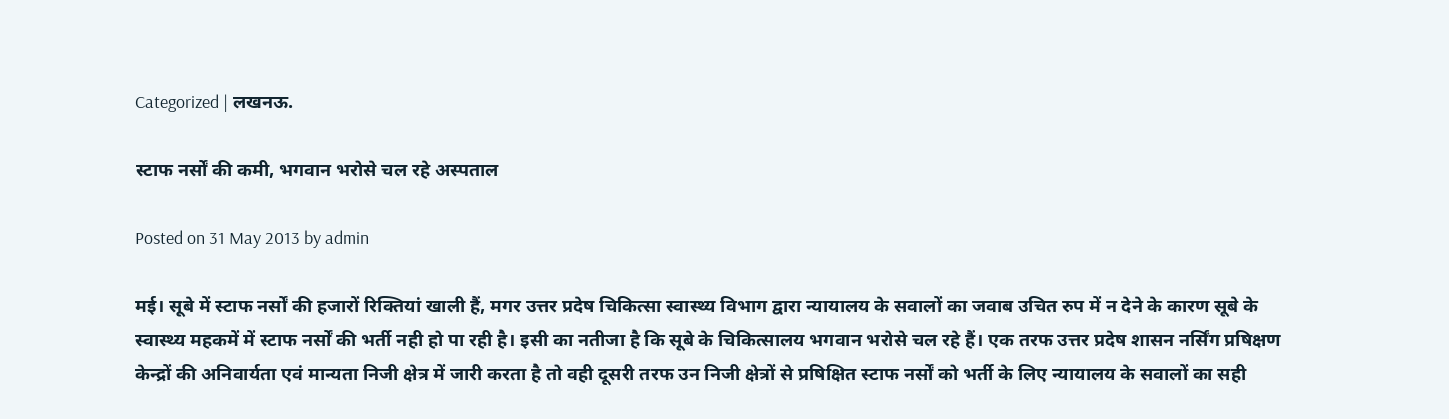Categorized | लखनऊ.

स्टाफ नर्सों की कमी, भगवान भरोसे चल रहे अस्पताल

Posted on 31 May 2013 by admin

मई। सूबे में स्टाफ नर्सों की हजारों रिक्तियां खाली हैं, मगर उत्तर प्रदेष चिकित्सा स्वास्थ्य विभाग द्वारा न्यायालय के सवालों का जवाब उचित रुप में न देने के कारण सूबे के स्वास्थ्य महकमें में स्टाफ नर्सों की भर्ती नही हो पा रही है। इसी का नतीजा है कि सूबे के चिकित्सालय भगवान भरोसे चल रहे हैं। एक तरफ उत्तर प्रदेष शासन नर्सिंग प्रषिक्षण केन्द्रों की अनिवार्यता एवं मान्यता निजी क्षेत्र में जारी करता है तो वही दूसरी तरफ उन निजी क्षेत्रों से प्रषिक्षित स्टाफ नर्सों को भर्ती के लिए न्यायालय के सवालों का सही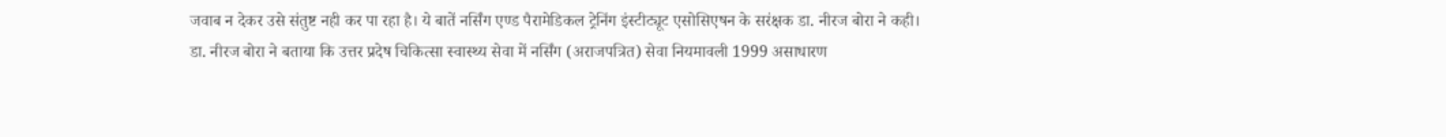जवाब न देकर उसे संतुष्ट नही कर पा रहा है। ये बातें नर्सिंग एण्ड पैरामेडिकल ट्रेनिंग इंस्टीट्यूट एसोसिएषन के सरंक्षक डा. नीरज बोरा ने कही।
डा. नीरज बोरा ने बताया कि उत्तर प्रदेष चिकित्सा स्वास्थ्य सेवा में नर्सिंग (अराजपत्रित) सेवा नियमावली 1999 असाधारण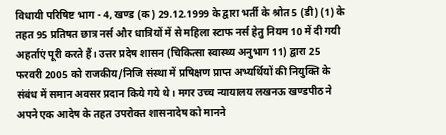विधायी परिषिष्ट भाग - 4, खण्ड (क) 29.12.1999 के द्वारा भर्ती के श्रोत 5 (डी) (1) के तहत 95 प्रतिषत छात्र नर्स और धात्रियों में से महिला स्टाफ नर्स हेतु नियम 10 में दी गयी अहर्ताएं पूरी करते हैं। उत्तर प्रदेष शासन (चिकित्सा स्वास्थ्य अनुभाग 11) द्वारा 25 फरवरी 2005 को राजकीय/निजि संस्था में प्रषिक्षण प्राप्त अभ्यर्थियों की नियुक्ति के संबंध में समान अवसर प्रदान किये गये थे। मगर उच्च न्यायालय लखनऊ खण्डपीठ ने अपने एक आदेष के तहत उपरोक्त शासनादेष को मानने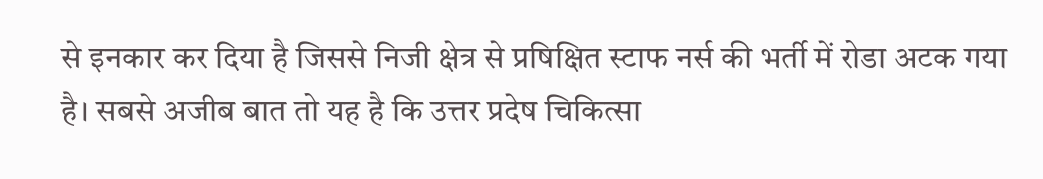से इनकार कर दिया है जिससे निजी क्षेत्र से प्रषिक्षित स्टाफ नर्स की भर्ती में रोडा अटक गया है। सबसे अजीब बात तो यह है कि उत्तर प्रदेष चिकित्सा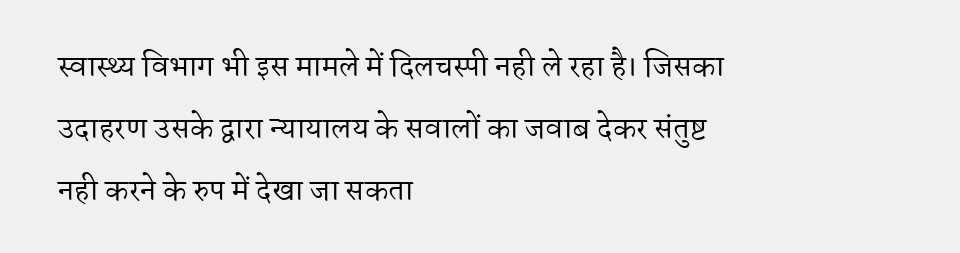स्वास्थ्य विभाग भी इस मामले में दिलचस्पी नही ले रहा है। जिसका उदाहरण उसके द्वारा न्यायालय के सवालों का जवाब देकर संतुष्ट नही करने के रुप में देखा जा सकता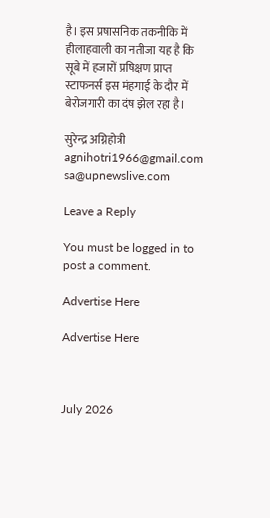है। इस प्रषासनिक तकनीकि में हीलाहवाली का नतीजा यह है कि सूबे में हजारों प्रषिक्षण प्राप्त स्टाफनर्स इस मंहगाई के दौर में बेरोजगारी का दंष झेल रहा है।

सुरेन्द्र अग्निहोत्री
agnihotri1966@gmail.com
sa@upnewslive.com

Leave a Reply

You must be logged in to post a comment.

Advertise Here

Advertise Here



July 2026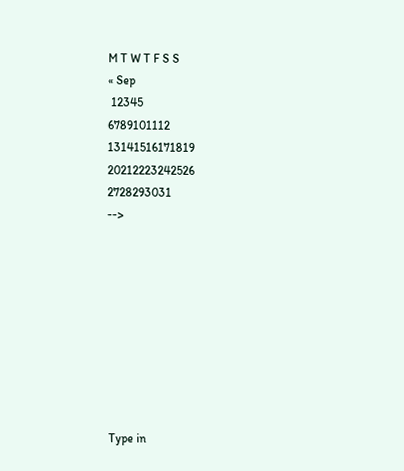M T W T F S S
« Sep
 12345
6789101112
13141516171819
20212223242526
2728293031
-->









 Type in